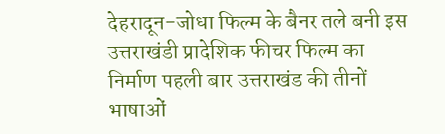देहरादून-जोधा फिल्म के बैनर तले बनी इस उत्तराखंडी प्रादेशिक फीचर फिल्म का निर्माण पहली बार उत्तराखंड की तीनों भाषाओं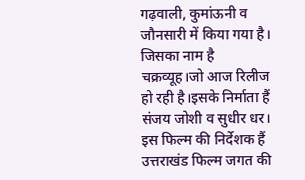गढ़वाली, कुमांऊनी व जौनसारी में किया गया है। जिसका नाम है चक्रव्यूह।जो आज रिलीज हो रही है।इसके निर्माता हैं संजय जोशी व सुधीर धर। इस फिल्म की निर्देशक हैं उत्तराखंड फिल्म जगत की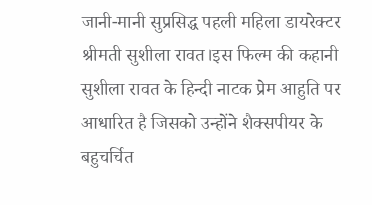जानी-मानी सुप्रसिद्ध पहली महिला डायरेक्टर श्रीमती सुशीला रावत।इस फिल्म की कहानी सुशीला रावत के हिन्दी नाटक प्रेम आहुति पर आधारित है जिसको उन्होंने शैक्सपीयर के बहुचर्चित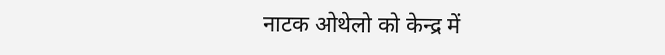नाटक ओथेलो को केन्द्र में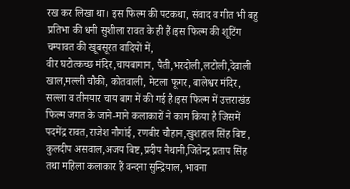रख कर लिखा था। इस फिल्म की पटकथा, संवाद व गीत भी बहु प्रतिभा की धनी सुशीला रावत के ही हैं।इस फिल्म की शूटिंग चम्पावत की खूबसूरत वादियों में,
वीर घटोत्कच्छ मंदिर,चायबागान, पैती,भरदोली,लटोली,देवाली खाल,मल्ली चौकी, कोतवाली, मेटला फूगर, बालेश्वर मंदिर, सल्ला व तीनयार चाय बाग में की गई है।इस फिल्म में उत्तराखंड फिल्म जगत के जाने-माने कलाकारों ने काम किया है जिसमें पदमेंद्र रावत,राजेश नौगांई, रणबीर चौहान,खुशहाल सिंह बिष्ट , कुलदीप असवाल,अजय बिष्ट,प्रदीप नैथानी,जितेन्द्र प्रताप सिंह तथा महिला कलाकार हैं वन्दना सुन्द्रियाल, भावना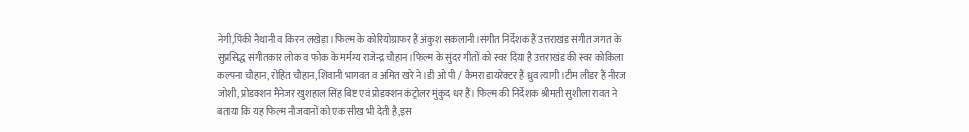नेगी,पिंकी नैथानी व किरन लखेड़ा।फिल्म के कोरियोग्राफर हैं अंकुश सकलानी।संगीत निर्देशक हैं उत्तराखंड संगीत जगत के सुप्रसिद्ध संगीतकार लोक व फोक के मर्मग्य राजेन्द्र चौहान।फिल्म के सुंदर गीतों को स्वर दिया है उत्तराखंड की स्वर कोकिला कल्पना चौहान, रोहित चौहान,शिवानी भागवत व अमित खरे ने।डी ओ पी / कैमरा डायरेक्टर हैं ध्रुव त्यागी।टीम लीडर हैं नीरज जोशी, प्रोडक्शन मैनेजर खुशहाल सिंह बिष्ट एवं प्रोडक्शन कंट्रोलर मुंकुद धर हैं। फिल्म की निर्देशक श्रीमती सुशीला रावत ने बताया कि यह फिल्म नौजवानों को एक सीख भी देती है,इस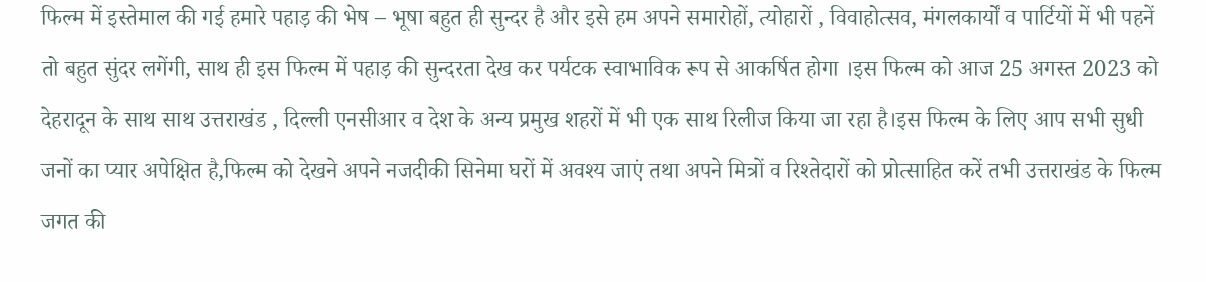फिल्म में इस्तेमाल की गई हमारे पहाड़ की भेष – भूषा बहुत ही सुन्दर है और इसे हम अपने समारोहों, त्योहारों , विवाहोत्सव, मंगलकार्यों व पार्टियों में भी पहनें तो बहुत सुंदर लगेंगी, साथ ही इस फिल्म में पहाड़ की सुन्दरता देख कर पर्यटक स्वाभाविक रूप से आकर्षित होगा ।इस फिल्म को आज 25 अगस्त 2023 को देहरादून के साथ साथ उत्तराखंड , दिल्ली एनसीआर व देश के अन्य प्रमुख शहरों में भी एक साथ रिलीज किया जा रहा है।इस फिल्म के लिए आप सभी सुधी जनों का प्यार अपेक्षित है,फिल्म को देखने अपने नजदीकी सिनेमा घरों में अवश्य जाएं तथा अपने मित्रों व रिश्तेदारों को प्रोत्साहित करें तभी उत्तराखंड के फिल्म जगत की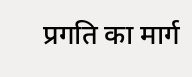प्रगति का मार्ग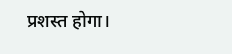प्रशस्त होगा।